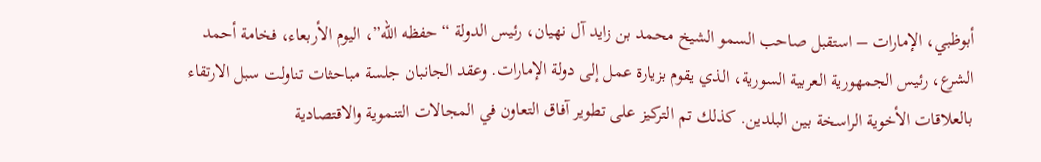أبوظبي، الإمارات – استقبل صاحب السمو الشيخ محمد بن زايد آل نهيان، رئيس الدولة “حفظه الله”، اليوم الأربعاء، فخامة أحمد الشرع، رئيس الجمهورية العربية السورية، الذي يقوم بزيارة عمل إلى دولة الإمارات. وعقد الجانبان جلسة مباحثات تناولت سبل الارتقاء بالعلاقات الأخوية الراسخة بين البلدين. كذلك تم التركيز على تطوير آفاق التعاون في المجالات التنموية والاقتصادية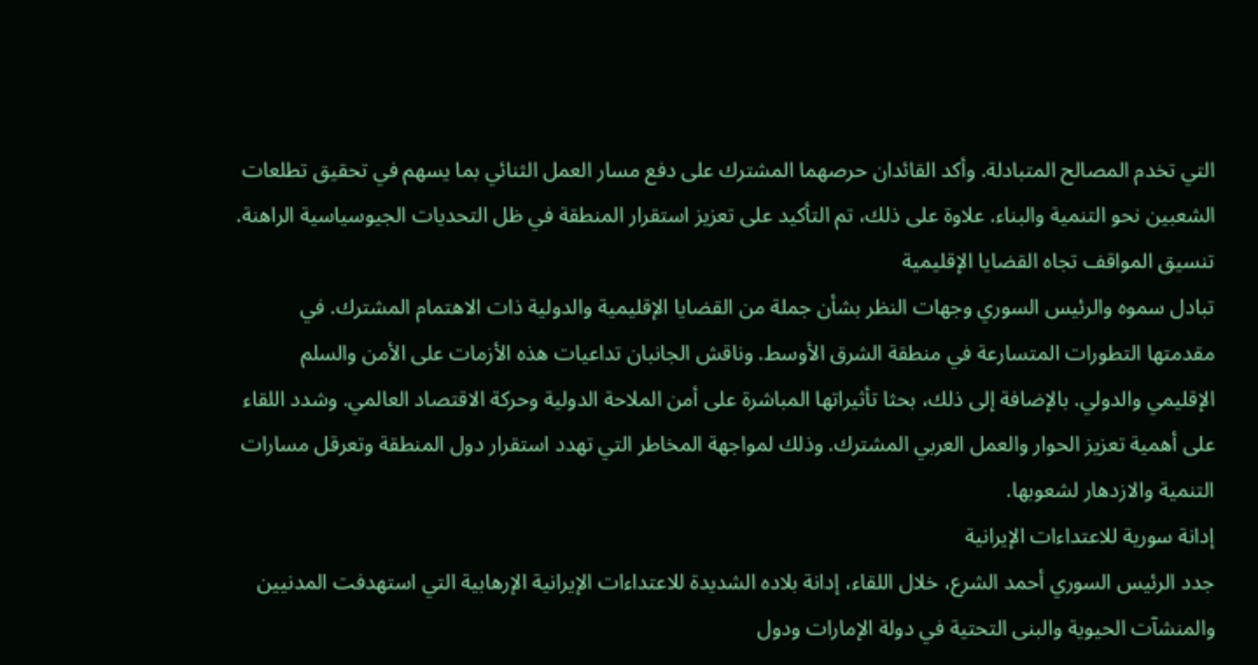التي تخدم المصالح المتبادلة. وأكد القائدان حرصهما المشترك على دفع مسار العمل الثنائي بما يسهم في تحقيق تطلعات الشعبين نحو التنمية والبناء. علاوة على ذلك، تم التأكيد على تعزيز استقرار المنطقة في ظل التحديات الجيوسياسية الراهنة.
تنسيق المواقف تجاه القضايا الإقليمية
تبادل سموه والرئيس السوري وجهات النظر بشأن جملة من القضايا الإقليمية والدولية ذات الاهتمام المشترك. في مقدمتها التطورات المتسارعة في منطقة الشرق الأوسط. وناقش الجانبان تداعيات هذه الأزمات على الأمن والسلم الإقليمي والدولي. بالإضافة إلى ذلك، بحثا تأثيراتها المباشرة على أمن الملاحة الدولية وحركة الاقتصاد العالمي. وشدد اللقاء على أهمية تعزيز الحوار والعمل العربي المشترك. وذلك لمواجهة المخاطر التي تهدد استقرار دول المنطقة وتعرقل مسارات التنمية والازدهار لشعوبها.
إدانة سورية للاعتداءات الإيرانية
جدد الرئيس السوري أحمد الشرع، خلال اللقاء، إدانة بلاده الشديدة للاعتداءات الإيرانية الإرهابية التي استهدفت المدنيين والمنشآت الحيوية والبنى التحتية في دولة الإمارات ودول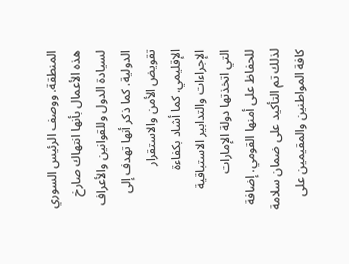المنطقة. ووصف الرئيس السوري هذه الأعمال بأنها انتهاك صارخ لسيادة الدول وللقوانين والأعراف الدولية. كما ذكر أنها تهدف إلى تقويض الأمن والاستقرار الإقليمي. كما أشاد بكفاءة الإجراءات والتدابير الاستباقية التي اتخذتها دولة الإمارات للحفاظ على أمنها القومي. إضافة لذلك تم التأكيد على ضمان سلامة كافة المواطنين والمقيمين على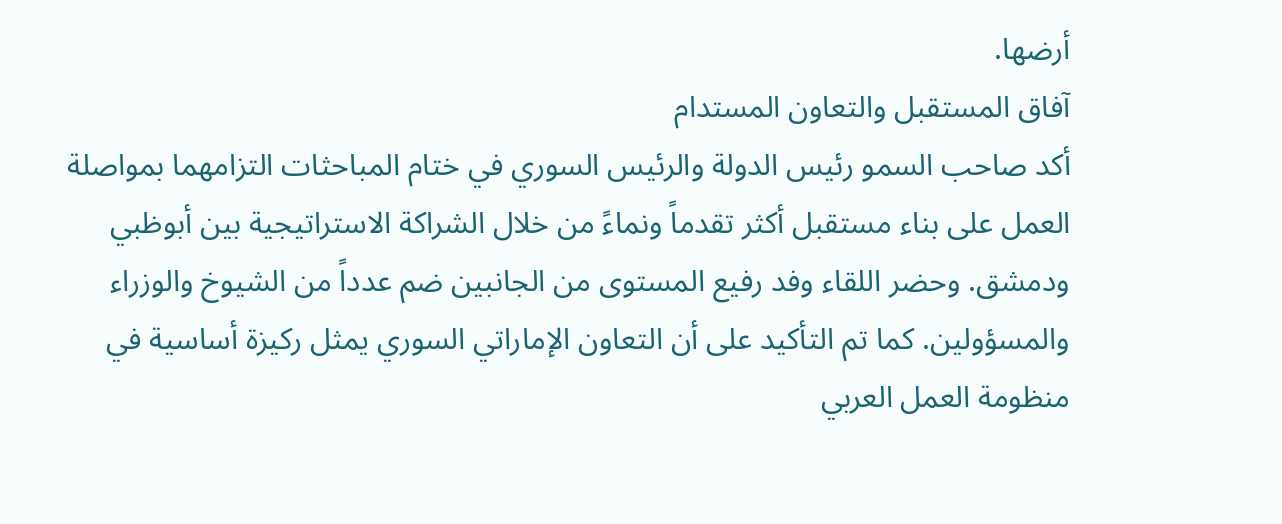أرضها.
آفاق المستقبل والتعاون المستدام
أكد صاحب السمو رئيس الدولة والرئيس السوري في ختام المباحثات التزامهما بمواصلة العمل على بناء مستقبل أكثر تقدماً ونماءً من خلال الشراكة الاستراتيجية بين أبوظبي ودمشق. وحضر اللقاء وفد رفيع المستوى من الجانبين ضم عدداً من الشيوخ والوزراء والمسؤولين. كما تم التأكيد على أن التعاون الإماراتي السوري يمثل ركيزة أساسية في منظومة العمل العربي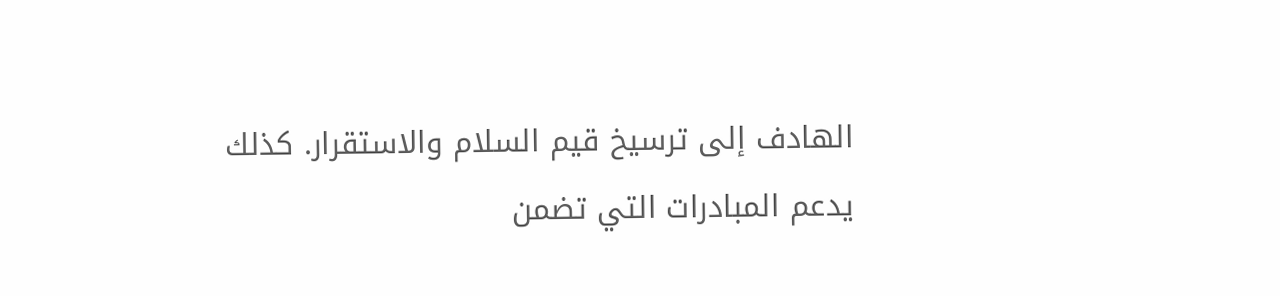الهادف إلى ترسيخ قيم السلام والاستقرار. كذلك يدعم المبادرات التي تضمن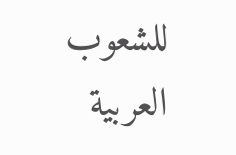للشعوب العربية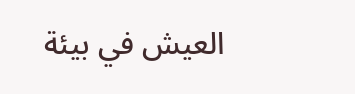العيش في بيئة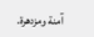آمنة ومزدهرة.